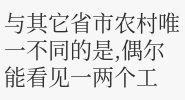与其它省市农村唯一不同的是,偶尔能看见一两个工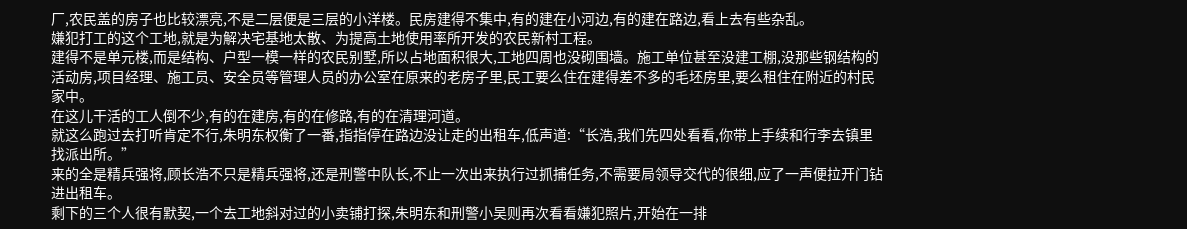厂,农民盖的房子也比较漂亮,不是二层便是三层的小洋楼。民房建得不集中,有的建在小河边,有的建在路边,看上去有些杂乱。
嫌犯打工的这个工地,就是为解决宅基地太散、为提高土地使用率所开发的农民新村工程。
建得不是单元楼,而是结构、户型一模一样的农民别墅,所以占地面积很大,工地四周也没砌围墙。施工单位甚至没建工棚,没那些钢结构的活动房,项目经理、施工员、安全员等管理人员的办公室在原来的老房子里,民工要么住在建得差不多的毛坯房里,要么租住在附近的村民家中。
在这儿干活的工人倒不少,有的在建房,有的在修路,有的在清理河道。
就这么跑过去打听肯定不行,朱明东权衡了一番,指指停在路边没让走的出租车,低声道:“长浩,我们先四处看看,你带上手续和行李去镇里找派出所。”
来的全是精兵强将,顾长浩不只是精兵强将,还是刑警中队长,不止一次出来执行过抓捕任务,不需要局领导交代的很细,应了一声便拉开门钻进出租车。
剩下的三个人很有默契,一个去工地斜对过的小卖铺打探,朱明东和刑警小吴则再次看看嫌犯照片,开始在一排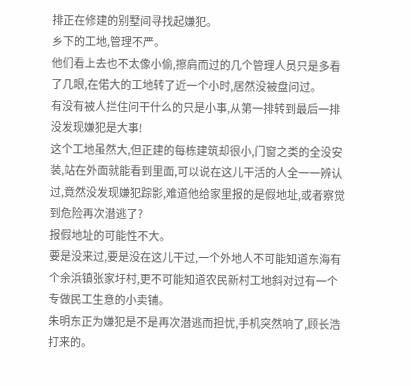排正在修建的别墅间寻找起嫌犯。
乡下的工地,管理不严。
他们看上去也不太像小偷,擦肩而过的几个管理人员只是多看了几眼,在偌大的工地转了近一个小时,居然没被盘问过。
有没有被人拦住问干什么的只是小事,从第一排转到最后一排没发现嫌犯是大事!
这个工地虽然大,但正建的每栋建筑却很小,门窗之类的全没安装,站在外面就能看到里面,可以说在这儿干活的人全一一辨认过,竟然没发现嫌犯踪影,难道他给家里报的是假地址,或者察觉到危险再次潜逃了?
报假地址的可能性不大。
要是没来过,要是没在这儿干过,一个外地人不可能知道东海有个余浜镇张家圩村,更不可能知道农民新村工地斜对过有一个专做民工生意的小卖铺。
朱明东正为嫌犯是不是再次潜逃而担忧,手机突然响了,顾长浩打来的。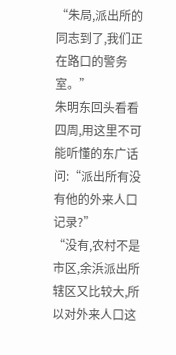“朱局,派出所的同志到了,我们正在路口的警务室。”
朱明东回头看看四周,用这里不可能听懂的东广话问:“派出所有没有他的外来人口记录?”
“没有,农村不是市区,余浜派出所辖区又比较大,所以对外来人口这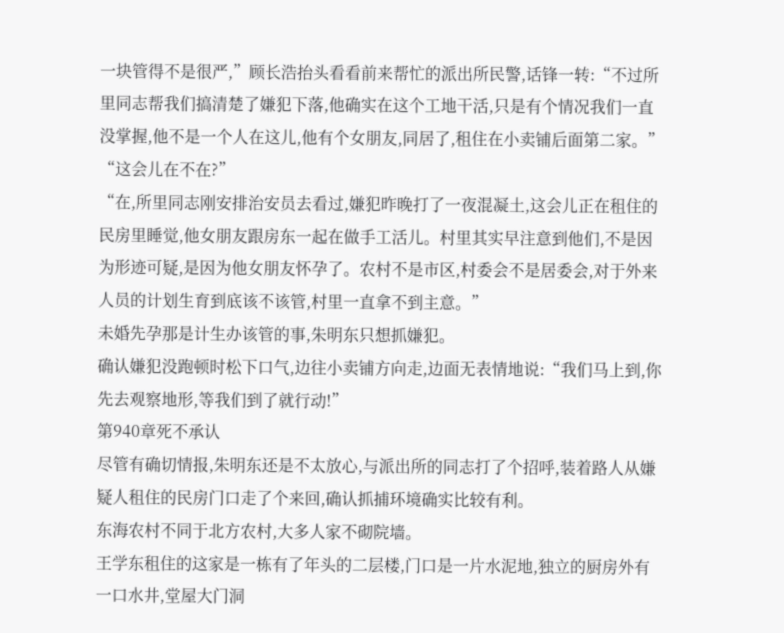一块管得不是很严,”顾长浩抬头看看前来帮忙的派出所民警,话锋一转:“不过所里同志帮我们搞清楚了嫌犯下落,他确实在这个工地干活,只是有个情况我们一直没掌握,他不是一个人在这儿,他有个女朋友,同居了,租住在小卖铺后面第二家。”
“这会儿在不在?”
“在,所里同志刚安排治安员去看过,嫌犯昨晚打了一夜混凝土,这会儿正在租住的民房里睡觉,他女朋友跟房东一起在做手工活儿。村里其实早注意到他们,不是因为形迹可疑,是因为他女朋友怀孕了。农村不是市区,村委会不是居委会,对于外来人员的计划生育到底该不该管,村里一直拿不到主意。”
未婚先孕那是计生办该管的事,朱明东只想抓嫌犯。
确认嫌犯没跑顿时松下口气,边往小卖铺方向走,边面无表情地说:“我们马上到,你先去观察地形,等我们到了就行动!”
第940章死不承认
尽管有确切情报,朱明东还是不太放心,与派出所的同志打了个招呼,装着路人从嫌疑人租住的民房门口走了个来回,确认抓捕环境确实比较有利。
东海农村不同于北方农村,大多人家不砌院墙。
王学东租住的这家是一栋有了年头的二层楼,门口是一片水泥地,独立的厨房外有一口水井,堂屋大门洞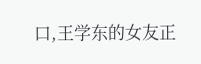口,王学东的女友正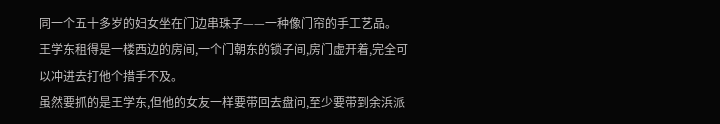同一个五十多岁的妇女坐在门边串珠子——一种像门帘的手工艺品。
王学东租得是一楼西边的房间,一个门朝东的锁子间,房门虚开着,完全可以冲进去打他个措手不及。
虽然要抓的是王学东,但他的女友一样要带回去盘问,至少要带到余浜派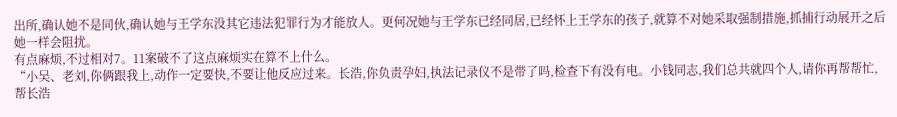出所,确认她不是同伙,确认她与王学东没其它违法犯罪行为才能放人。更何况她与王学东已经同居,已经怀上王学东的孩子,就算不对她采取强制措施,抓捕行动展开之后她一样会阻扰。
有点麻烦,不过相对7。11案破不了这点麻烦实在算不上什么。
“小吴、老刘,你俩跟我上,动作一定要快,不要让他反应过来。长浩,你负责孕妇,执法记录仪不是带了吗,检查下有没有电。小钱同志,我们总共就四个人,请你再帮帮忙,帮长浩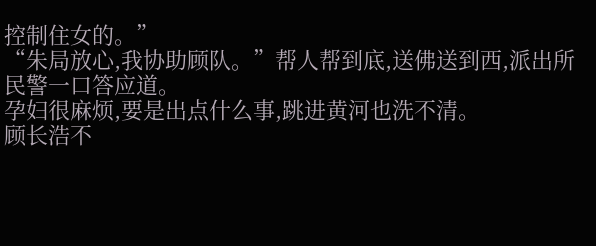控制住女的。”
“朱局放心,我协助顾队。”帮人帮到底,送佛送到西,派出所民警一口答应道。
孕妇很麻烦,要是出点什么事,跳进黄河也洗不清。
顾长浩不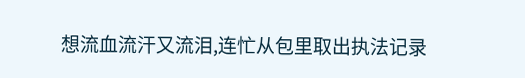想流血流汗又流泪,连忙从包里取出执法记录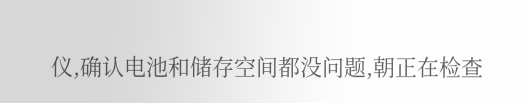仪,确认电池和储存空间都没问题,朝正在检查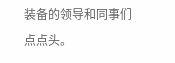装备的领导和同事们点点头。